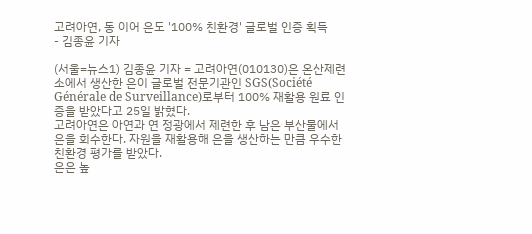고려아연, 동 이어 은도 '100% 친환경' 글로벌 인증 획득
- 김종윤 기자

(서울=뉴스1) 김종윤 기자 = 고려아연(010130)은 온산제련소에서 생산한 은이 글로벌 전문기관인 SGS(Société Générale de Surveillance)로부터 100% 재활용 원료 인증을 받았다고 25일 밝혔다.
고려아연은 아연과 연 정광에서 제련한 후 남은 부산물에서 은을 회수한다. 자원을 재활용해 은을 생산하는 만큼 우수한 친환경 평가를 받았다.
은은 높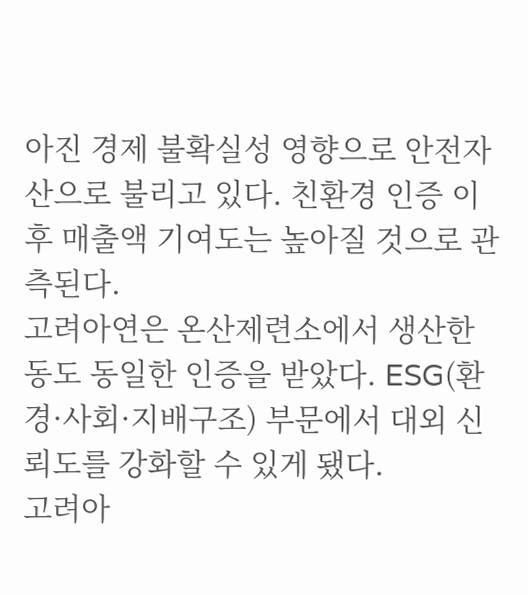아진 경제 불확실성 영향으로 안전자산으로 불리고 있다. 친환경 인증 이후 매출액 기여도는 높아질 것으로 관측된다.
고려아연은 온산제련소에서 생산한 동도 동일한 인증을 받았다. ESG(환경·사회·지배구조) 부문에서 대외 신뢰도를 강화할 수 있게 됐다.
고려아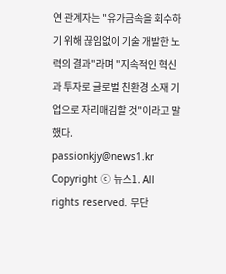연 관계자는 "유가금속을 회수하기 위해 끊임없이 기술 개발한 노력의 결과"라며 "지속적인 혁신과 투자로 글로벌 친환경 소재 기업으로 자리매김할 것"이라고 말했다.
passionkjy@news1.kr
Copyright ⓒ 뉴스1. All rights reserved. 무단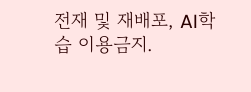전재 및 재배포, AI학습 이용금지.